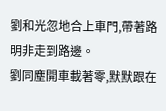劉和光忽地合上車門,帶著路明非走到路邊。
劉同塵開車載著零,默默跟在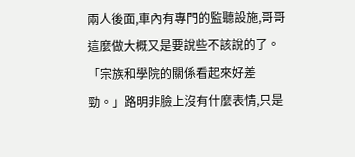兩人後面,車內有專門的監聽設施,哥哥這麼做大概又是要說些不該說的了。
「宗族和學院的關係看起來好差勁。」路明非臉上沒有什麼表情,只是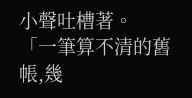小聲吐槽著。
「一筆算不清的舊帳,幾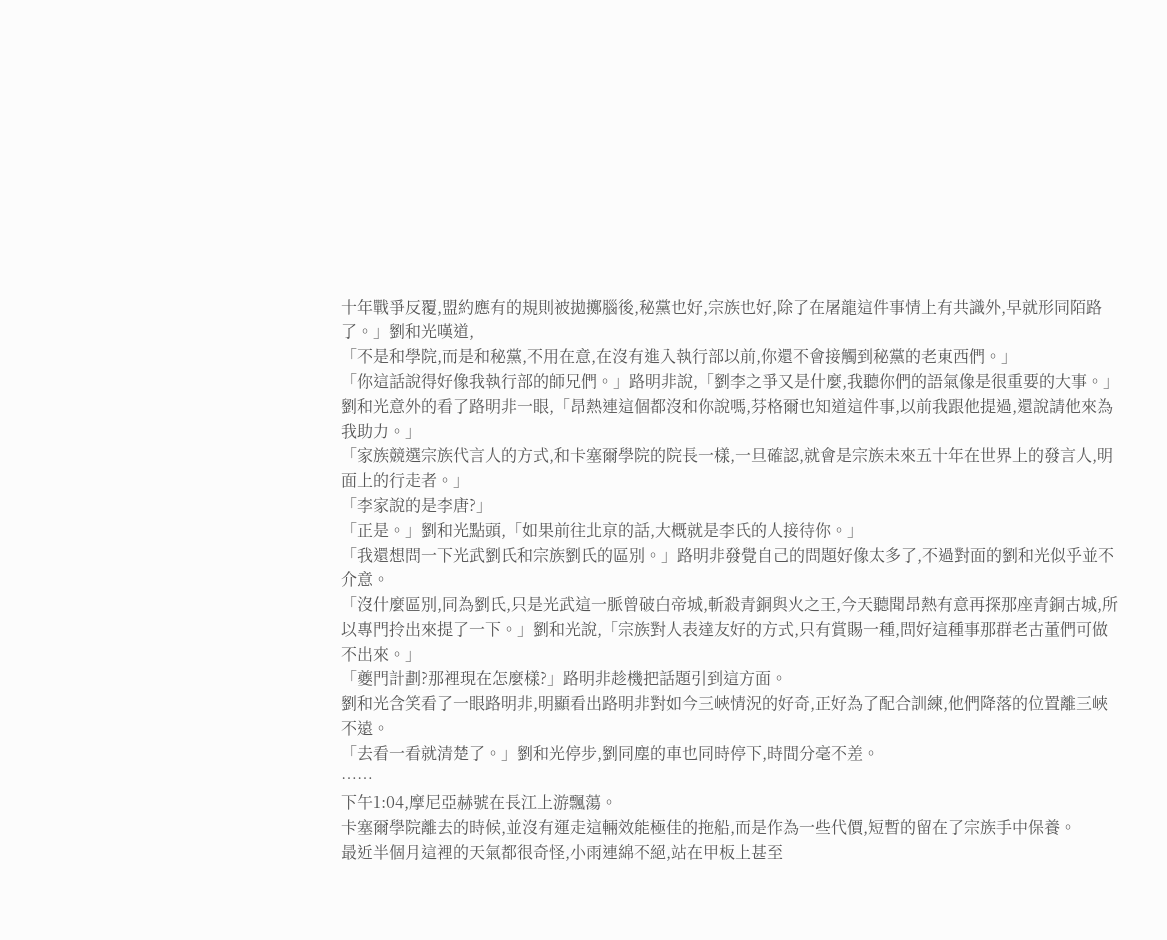十年戰爭反覆,盟約應有的規則被拋擲腦後,秘黨也好,宗族也好,除了在屠龍這件事情上有共識外,早就形同陌路了。」劉和光嘆道,
「不是和學院,而是和秘黨,不用在意,在沒有進入執行部以前,你還不會接觸到秘黨的老東西們。」
「你這話說得好像我執行部的師兄們。」路明非說,「劉李之爭又是什麼,我聽你們的語氣像是很重要的大事。」
劉和光意外的看了路明非一眼,「昂熱連這個都沒和你說嗎,芬格爾也知道這件事,以前我跟他提過,還說請他來為我助力。」
「家族競選宗族代言人的方式,和卡塞爾學院的院長一樣,一旦確認,就會是宗族未來五十年在世界上的發言人,明面上的行走者。」
「李家說的是李唐?」
「正是。」劉和光點頭,「如果前往北亰的話,大概就是李氏的人接待你。」
「我還想問一下光武劉氏和宗族劉氏的區別。」路明非發覺自己的問題好像太多了,不過對面的劉和光似乎並不介意。
「沒什麼區別,同為劉氏,只是光武這一脈曾破白帝城,斬殺青銅與火之王,今天聽聞昂熱有意再探那座青銅古城,所以專門拎出來提了一下。」劉和光說,「宗族對人表達友好的方式,只有賞賜一種,問好這種事那群老古董們可做不出來。」
「夔門計劃?那裡現在怎麼樣?」路明非趁機把話題引到這方面。
劉和光含笑看了一眼路明非,明顯看出路明非對如今三峽情況的好奇,正好為了配合訓練,他們降落的位置離三峽不遠。
「去看一看就清楚了。」劉和光停步,劉同塵的車也同時停下,時間分毫不差。
……
下午1:04,摩尼亞赫號在長江上游飄蕩。
卡塞爾學院離去的時候,並沒有運走這輛效能極佳的拖船,而是作為一些代價,短暫的留在了宗族手中保養。
最近半個月這裡的天氣都很奇怪,小雨連綿不絕,站在甲板上甚至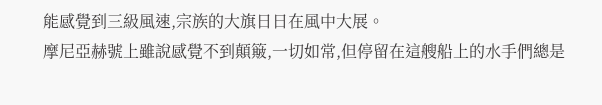能感覺到三級風速,宗族的大旗日日在風中大展。
摩尼亞赫號上雖說感覺不到顛簸,一切如常,但停留在這艘船上的水手們總是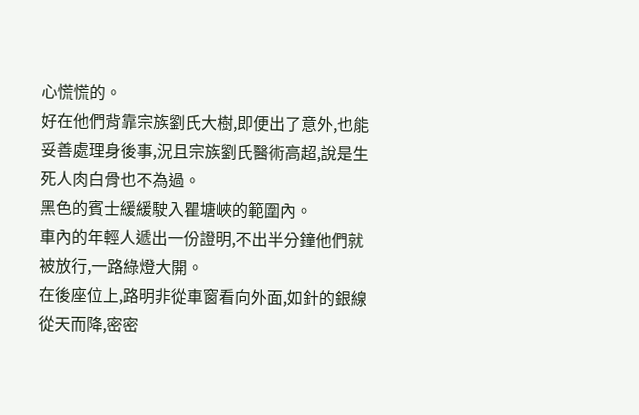心慌慌的。
好在他們背靠宗族劉氏大樹,即便出了意外,也能妥善處理身後事,況且宗族劉氏醫術高超,說是生死人肉白骨也不為過。
黑色的賓士緩緩駛入瞿塘峽的範圍內。
車內的年輕人遞出一份證明,不出半分鐘他們就被放行,一路綠燈大開。
在後座位上,路明非從車窗看向外面,如針的銀線從天而降,密密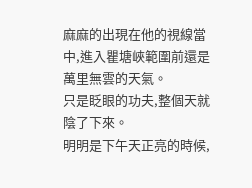麻麻的出現在他的視線當中,進入瞿塘峽範圍前還是萬里無雲的天氣。
只是眨眼的功夫,整個天就陰了下來。
明明是下午天正亮的時候,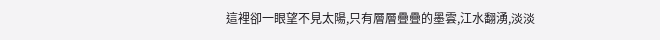這裡卻一眼望不見太陽,只有層層疊疊的墨雲,江水翻湧,淡淡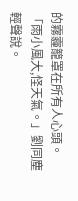的霧霾籠罩在所有人心頭。
「雨小風大,怪天氣。」劉同塵輕聲說。